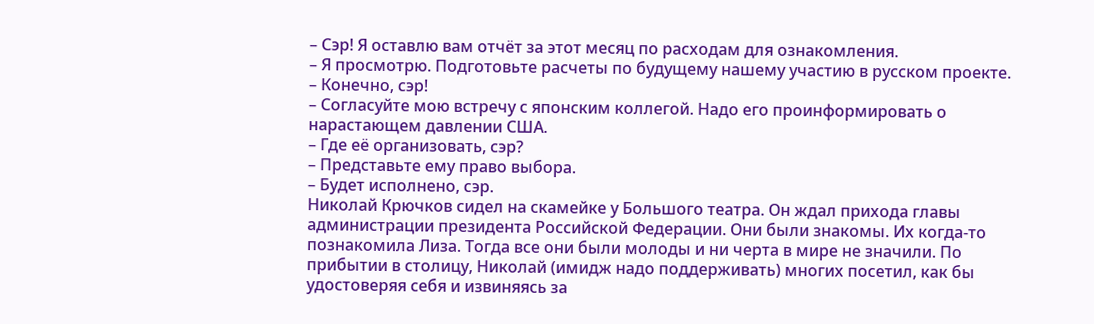– Сэр! Я оставлю вам отчёт за этот месяц по расходам для ознакомления.
– Я просмотрю. Подготовьте расчеты по будущему нашему участию в русском проекте.
– Конечно, сэр!
– Согласуйте мою встречу с японским коллегой. Надо его проинформировать о нарастающем давлении США.
– Где её организовать, сэр?
– Представьте ему право выбора.
– Будет исполнено, сэр.
Николай Крючков сидел на скамейке у Большого театра. Он ждал прихода главы администрации президента Российской Федерации. Они были знакомы. Их когда-то познакомила Лиза. Тогда все они были молоды и ни черта в мире не значили. По прибытии в столицу, Николай (имидж надо поддерживать) многих посетил, как бы удостоверяя себя и извиняясь за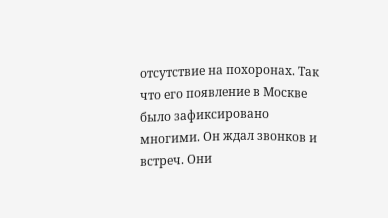отсутствие на похоронах. Так что его появление в Москве было зафиксировано многими. Он ждал звонков и встреч. Они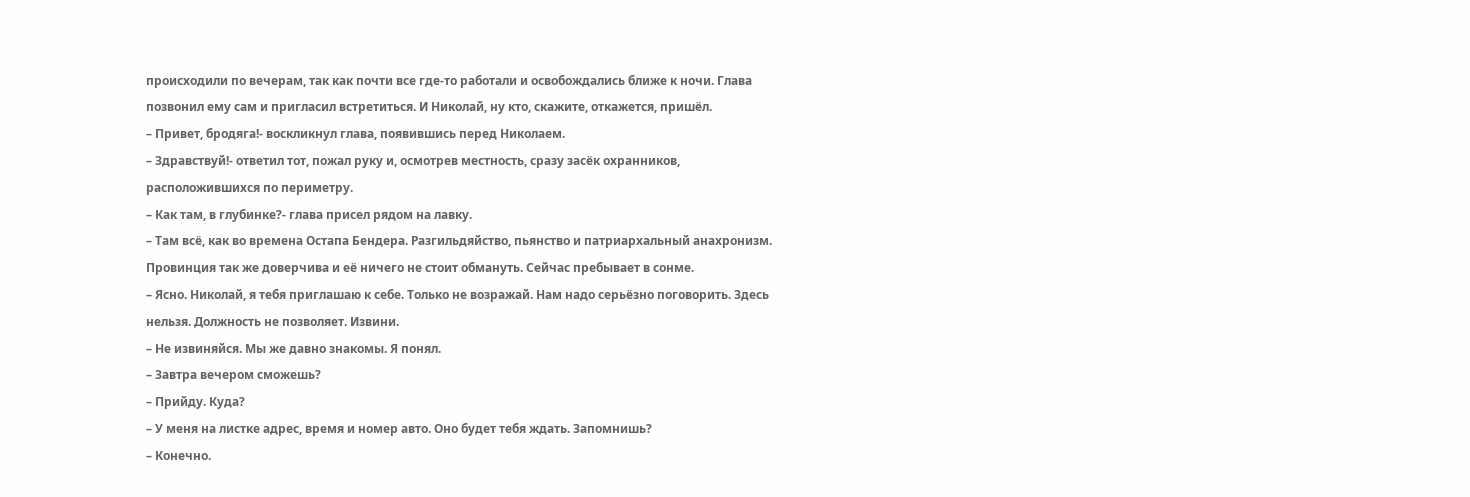происходили по вечерам, так как почти все где-то работали и освобождались ближе к ночи. Глава позвонил ему сам и пригласил встретиться. И Николай, ну кто, скажите, откажется, пришёл.
– Привет, бродяга!- воскликнул глава, появившись перед Николаем.
– Здравствуй!- ответил тот, пожал руку и, осмотрев местность, сразу засёк охранников, расположившихся по периметру.
– Как там, в глубинке?- глава присел рядом на лавку.
– Там всё, как во времена Остапа Бендера. Разгильдяйство, пьянство и патриархальный анахронизм. Провинция так же доверчива и её ничего не стоит обмануть. Сейчас пребывает в сонме.
– Ясно. Николай, я тебя приглашаю к себе. Только не возражай. Нам надо серьёзно поговорить. Здесь нельзя. Должность не позволяет. Извини.
– Не извиняйся. Мы же давно знакомы. Я понял.
– Завтра вечером сможешь?
– Прийду. Куда?
– У меня на листке адрес, время и номер авто. Оно будет тебя ждать. Запомнишь?
– Конечно.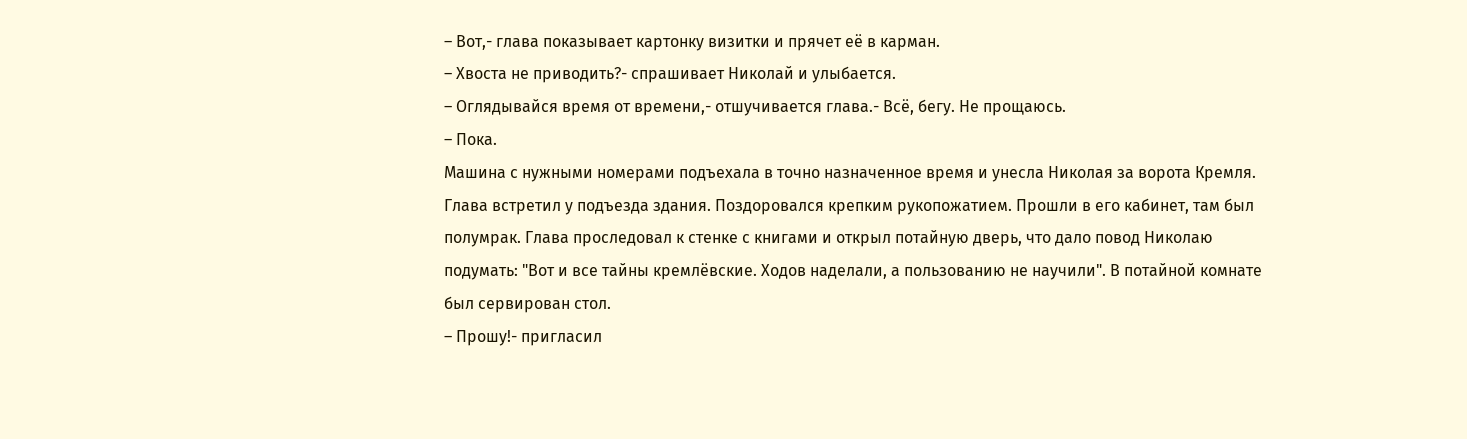– Вот,- глава показывает картонку визитки и прячет её в карман.
– Хвоста не приводить?- спрашивает Николай и улыбается.
– Оглядывайся время от времени,- отшучивается глава.- Всё, бегу. Не прощаюсь.
– Пока.
Машина с нужными номерами подъехала в точно назначенное время и унесла Николая за ворота Кремля. Глава встретил у подъезда здания. Поздоровался крепким рукопожатием. Прошли в его кабинет, там был полумрак. Глава проследовал к стенке с книгами и открыл потайную дверь, что дало повод Николаю подумать: "Вот и все тайны кремлёвские. Ходов наделали, а пользованию не научили". В потайной комнате был сервирован стол.
– Прошу!- пригласил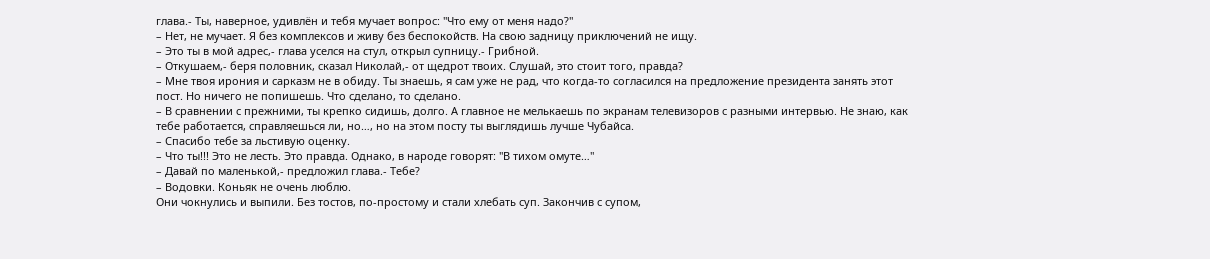глава.- Ты, наверное, удивлён и тебя мучает вопрос: "Что ему от меня надо?"
– Нет, не мучает. Я без комплексов и живу без беспокойств. На свою задницу приключений не ищу.
– Это ты в мой адрес,- глава уселся на стул, открыл супницу.- Грибной.
– Откушаем,- беря половник, сказал Николай,- от щедрот твоих. Слушай, это стоит того, правда?
– Мне твоя ирония и сарказм не в обиду. Ты знаешь, я сам уже не рад, что когда-то согласился на предложение президента занять этот пост. Но ничего не попишешь. Что сделано, то сделано.
– В сравнении с прежними, ты крепко сидишь, долго. А главное не мелькаешь по экранам телевизоров с разными интервью. Не знаю, как тебе работается, справляешься ли, но…, но на этом посту ты выглядишь лучше Чубайса.
– Спасибо тебе за льстивую оценку.
– Что ты!!! Это не лесть. Это правда. Однако, в народе говорят: "В тихом омуте…"
– Давай по маленькой,- предложил глава.- Тебе?
– Водовки. Коньяк не очень люблю.
Они чокнулись и выпили. Без тостов, по-простому и стали хлебать суп. Закончив с супом,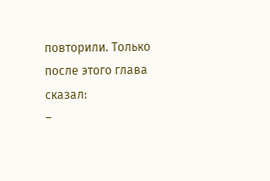повторили. Только после этого глава сказал:
–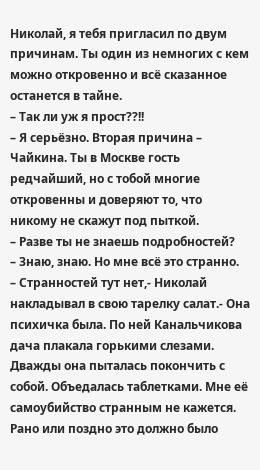Николай, я тебя пригласил по двум причинам. Ты один из немногих с кем можно откровенно и всё сказанное останется в тайне.
– Так ли уж я прост??!!
– Я серьёзно. Вторая причина – Чайкина. Ты в Москве гость редчайший, но с тобой многие откровенны и доверяют то, что никому не скажут под пыткой.
– Разве ты не знаешь подробностей?
– Знаю, знаю. Но мне всё это странно.
– Странностей тут нет,- Николай накладывал в свою тарелку салат.- Она психичка была. По ней Канальчикова дача плакала горькими слезами. Дважды она пыталась покончить с собой. Объедалась таблетками. Мне её самоубийство странным не кажется. Рано или поздно это должно было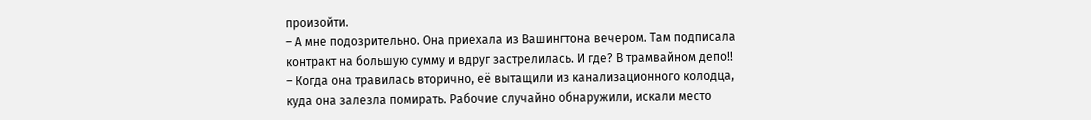произойти.
– А мне подозрительно. Она приехала из Вашингтона вечером. Там подписала контракт на большую сумму и вдруг застрелилась. И где? В трамвайном депо!!
– Когда она травилась вторично, её вытащили из канализационного колодца, куда она залезла помирать. Рабочие случайно обнаружили, искали место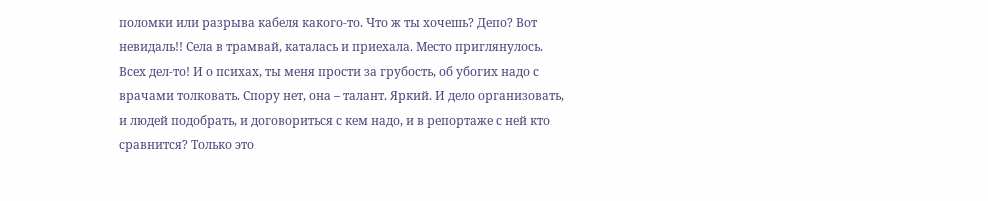поломки или разрыва кабеля какого-то. Что ж ты хочешь? Депо? Вот невидаль!! Села в трамвай, каталась и приехала. Место приглянулось. Всех дел-то! И о психах, ты меня прости за грубость, об убогих надо с врачами толковать. Спору нет, она – талант. Яркий. И дело организовать, и людей подобрать, и договориться с кем надо, и в репортаже с ней кто сравнится? Только это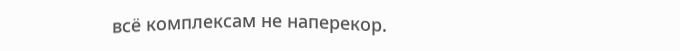всё комплексам не наперекор.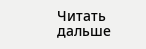Читать дальше